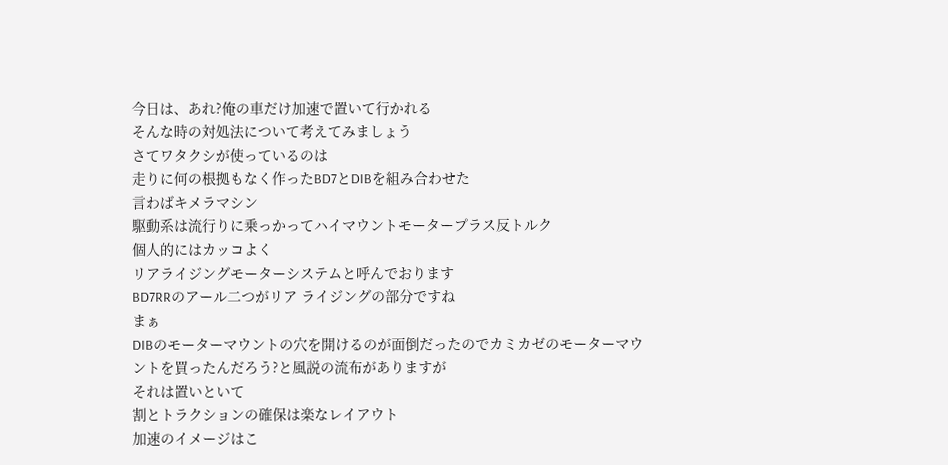今日は、あれ?俺の車だけ加速で置いて行かれる
そんな時の対処法について考えてみましょう
さてワタクシが使っているのは
走りに何の根拠もなく作ったBD7とDIBを組み合わせた
言わばキメラマシン
駆動系は流行りに乗っかってハイマウントモータープラス反トルク
個人的にはカッコよく
リアライジングモーターシステムと呼んでおります
BD7RRのアール二つがリア ライジングの部分ですね
まぁ
DIBのモーターマウントの穴を開けるのが面倒だったのでカミカゼのモーターマウントを買ったんだろう?と風説の流布がありますが
それは置いといて
割とトラクションの確保は楽なレイアウト
加速のイメージはこ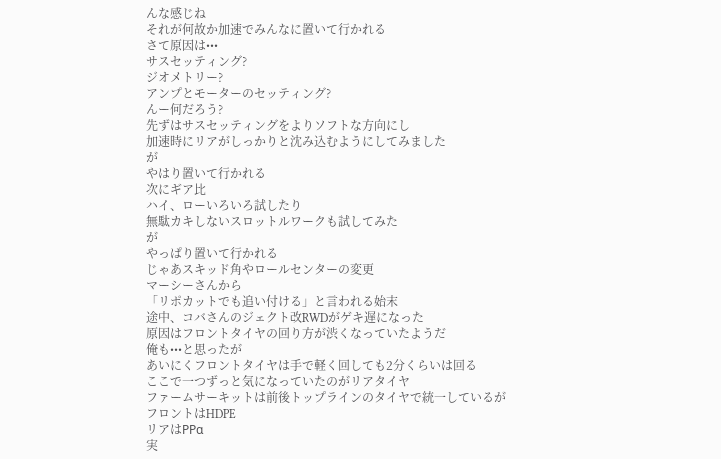んな感じね
それが何故か加速でみんなに置いて行かれる
さて原因は•••
サスセッティング?
ジオメトリー?
アンプとモーターのセッティング?
んー何だろう?
先ずはサスセッティングをよりソフトな方向にし
加速時にリアがしっかりと沈み込むようにしてみました
が
やはり置いて行かれる
次にギア比
ハイ、ローいろいろ試したり
無駄カキしないスロットルワークも試してみた
が
やっぱり置いて行かれる
じゃあスキッド角やロールセンターの変更
マーシーさんから
「リポカットでも追い付ける」と言われる始末
途中、コバさんのジェクト改RWDがゲキ遅になった
原因はフロントタイヤの回り方が渋くなっていたようだ
俺も•••と思ったが
あいにくフロントタイヤは手で軽く回しても2分くらいは回る
ここで一つずっと気になっていたのがリアタイヤ
ファームサーキットは前後トップラインのタイヤで統一しているが
フロントはHDPE
リアはPPα
実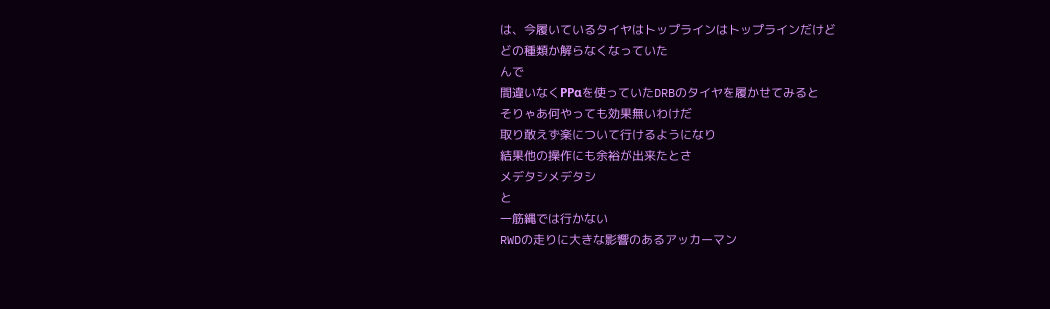は、今履いているタイヤはトップラインはトップラインだけど
どの種類か解らなくなっていた
んで
間違いなくPPαを使っていたDRBのタイヤを履かせてみると
そりゃあ何やっても効果無いわけだ
取り敢えず楽について行けるようになり
結果他の操作にも余裕が出来たとさ
メデタシメデタシ
と
一筋縄では行かない
RWDの走りに大きな影響のあるアッカーマン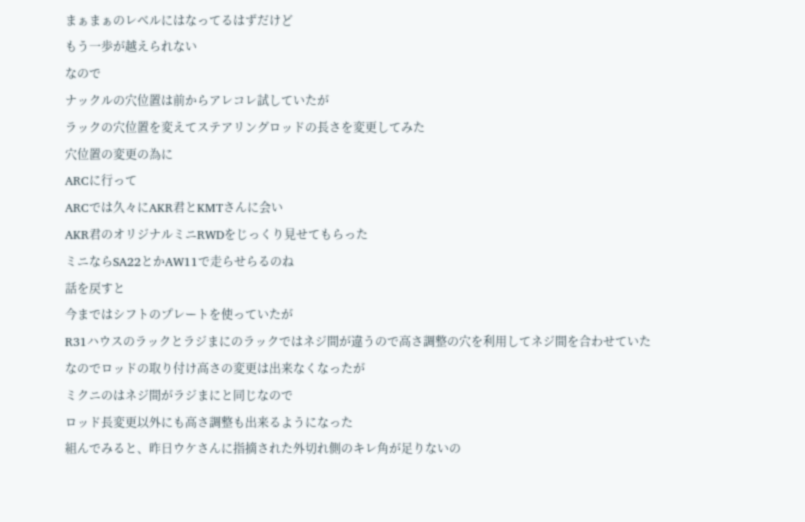まぁまぁのレベルにはなってるはずだけど
もう一歩が越えられない
なので
ナックルの穴位置は前からアレコレ試していたが
ラックの穴位置を変えてステアリングロッドの長さを変更してみた
穴位置の変更の為に
ARCに行って
ARCでは久々にAKR君とKMTさんに会い
AKR君のオリジナルミニRWDをじっくり見せてもらった
ミニならSA22とかAW11で走らせらるのね
話を戻すと
今まではシフトのプレートを使っていたが
R31ハウスのラックとラジまにのラックではネジ間が違うので高さ調整の穴を利用してネジ間を合わせていた
なのでロッドの取り付け高さの変更は出来なくなったが
ミクニのはネジ間がラジまにと同じなので
ロッド長変更以外にも高さ調整も出来るようになった
組んでみると、昨日ウケさんに指摘された外切れ側のキレ角が足りないの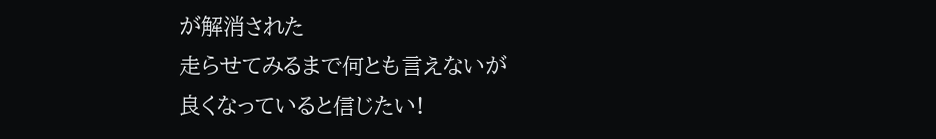が解消された
走らせてみるまで何とも言えないが
良くなっていると信じたい!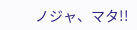ノジャ、マタ!!